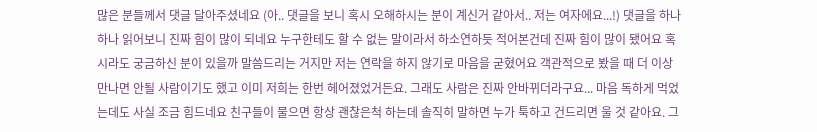많은 분들께서 댓글 달아주셨네요 (아.. 댓글을 보니 혹시 오해하시는 분이 계신거 같아서.. 저는 여자에요...!) 댓글을 하나하나 읽어보니 진짜 힘이 많이 되네요 누구한테도 할 수 없는 말이라서 하소연하듯 적어본건데 진짜 힘이 많이 됐어요 혹시라도 궁금하신 분이 있을까 말씀드리는 거지만 저는 연락을 하지 않기로 마음을 굳혔어요 객관적으로 봤을 때 더 이상 만나면 안될 사람이기도 했고 이미 저희는 한번 헤어졌었거든요. 그래도 사람은 진짜 안바뀌더라구요... 마음 독하게 먹었는데도 사실 조금 힘드네요 친구들이 물으면 항상 괜찮은척 하는데 솔직히 말하면 누가 툭하고 건드리면 울 것 같아요. 그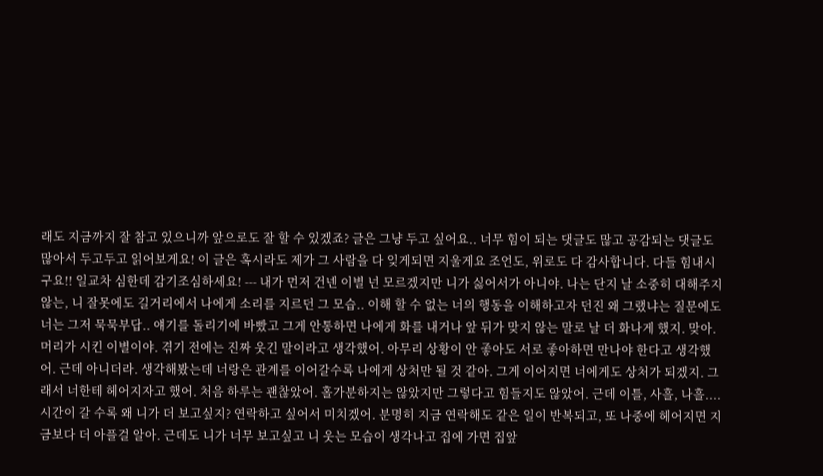래도 지금까지 잘 참고 있으니까 앞으로도 잘 할 수 있겠죠? 글은 그냥 두고 싶어요.. 너무 힘이 되는 댓글도 많고 공감되는 댓글도 많아서 두고두고 읽어보게요! 이 글은 혹시라도 제가 그 사람을 다 잊게되면 지울게요 조언도, 위로도 다 감사합니다. 다들 힘내시구요!! 일교차 심한데 감기조심하세요! --- 내가 먼저 건넨 이별 넌 모르겠지만 니가 싫어서가 아니야. 나는 단지 날 소중히 대해주지 않는, 니 잘못에도 길거리에서 나에게 소리를 지르던 그 모습.. 이해 할 수 없는 너의 행동을 이해하고자 던진 왜 그랬냐는 질문에도 너는 그저 묵묵부답.. 얘기를 돌리기에 바빴고 그게 안통하면 나에게 화를 내거나 앞 뒤가 맞지 않는 말로 날 더 화나게 했지. 맞아. 머리가 시킨 이별이야. 겪기 전에는 진짜 웃긴 말이라고 생각했어. 아무리 상황이 안 좋아도 서로 좋아하면 만나야 한다고 생각했어. 근데 아니더라. 생각해봤는데 너랑은 관계를 이어갈수록 나에게 상처만 될 것 같아. 그게 이어지면 너에게도 상처가 되겠지. 그래서 너한테 헤어지자고 했어. 처음 하루는 괜찮았어. 홀가분하지는 않았지만 그렇다고 힘들지도 않았어. 근데 이틀, 사흘, 나흘.... 시간이 갈 수록 왜 니가 더 보고싶지? 연락하고 싶어서 미치겠어. 분명히 지금 연락해도 같은 일이 반복되고, 또 나중에 헤어지면 지금보다 더 아플걸 알아. 근데도 니가 너무 보고싶고 니 웃는 모습이 생각나고 집에 가면 집앞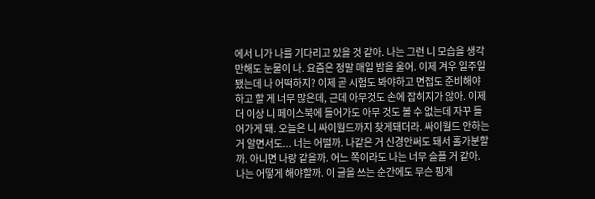에서 니가 나를 기다리고 있을 것 같아. 나는 그런 니 모습을 생각만해도 눈물이 나. 요즘은 정말 매일 밤을 울어. 이제 겨우 일주일 됐는데 나 어떡하지? 이제 곧 시험도 봐야하고 면접도 준비해야하고 할 게 너무 많은데, 근데 아무것도 손에 잡히지가 않아. 이제 더 이상 니 페이스북에 들어가도 아무 것도 볼 수 없는데 자꾸 들어가게 돼. 오늘은 니 싸이월드까지 찾게돼더라. 싸이월드 안하는거 알면서도... 너는 어떨까. 나같은 거 신경안써도 돼서 홀가분할까. 아니면 나랑 같을까. 어느 쪽이라도 나는 너무 슬플 거 같아. 나는 어떻게 해야할까. 이 글을 쓰는 순간에도 무슨 핑계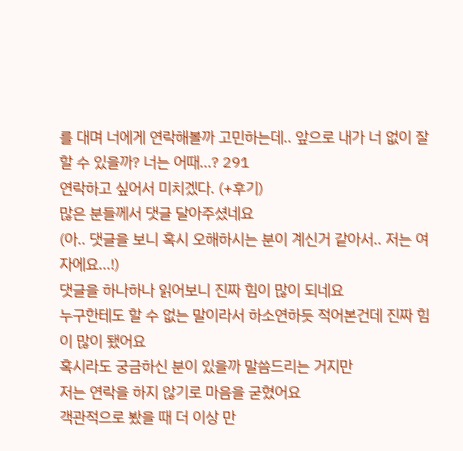를 대며 너에게 연락해볼까 고민하는데.. 앞으로 내가 너 없이 잘 할 수 있을까? 너는 어때...? 291
연락하고 싶어서 미치겠다. (+후기)
많은 분들께서 댓글 달아주셨네요
(아.. 댓글을 보니 혹시 오해하시는 분이 계신거 같아서.. 저는 여자에요...!)
댓글을 하나하나 읽어보니 진짜 힘이 많이 되네요
누구한테도 할 수 없는 말이라서 하소연하듯 적어본건데 진짜 힘이 많이 됐어요
혹시라도 궁금하신 분이 있을까 말씀드리는 거지만
저는 연락을 하지 않기로 마음을 굳혔어요
객관적으로 봤을 때 더 이상 만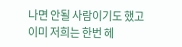나면 안될 사람이기도 했고
이미 저희는 한번 헤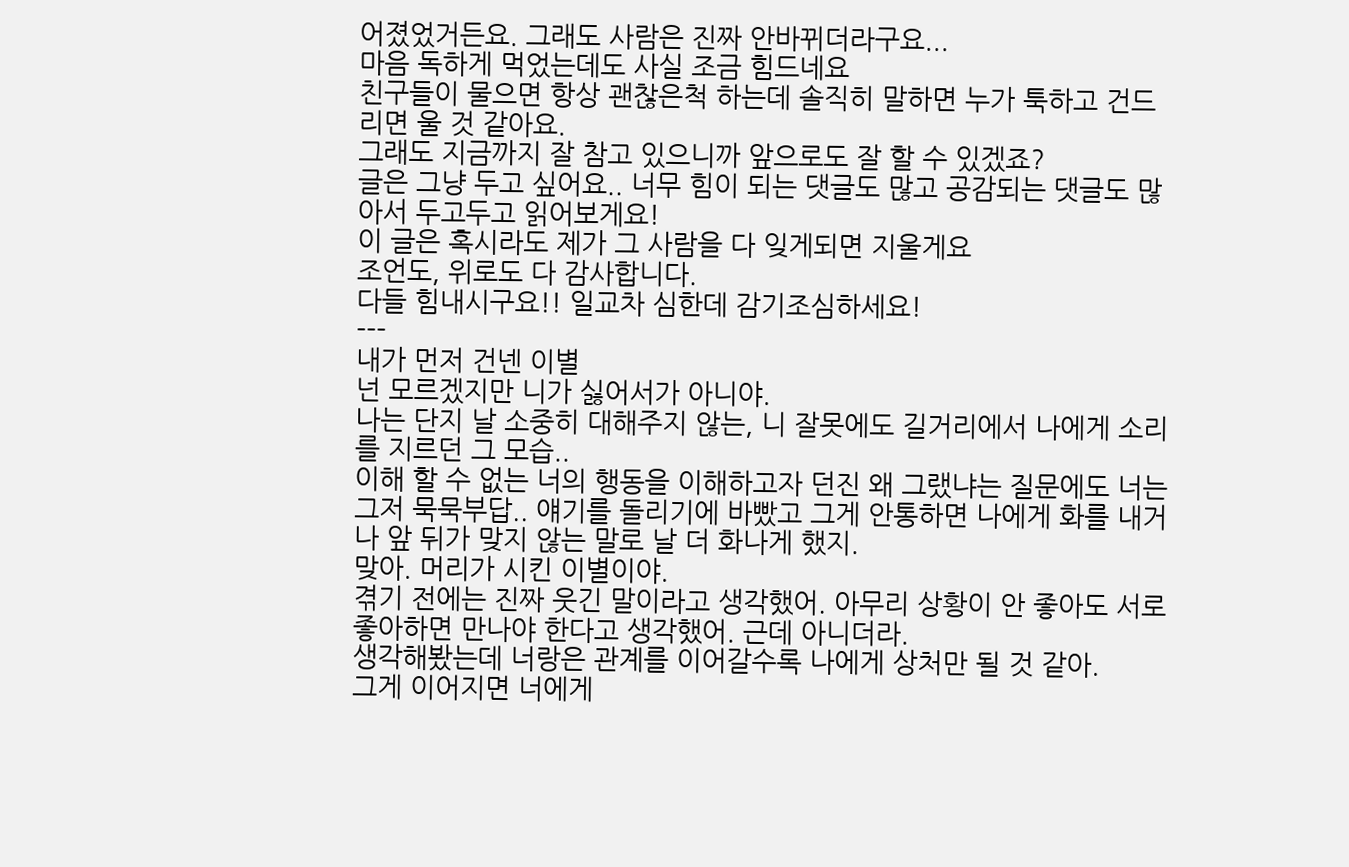어졌었거든요. 그래도 사람은 진짜 안바뀌더라구요...
마음 독하게 먹었는데도 사실 조금 힘드네요
친구들이 물으면 항상 괜찮은척 하는데 솔직히 말하면 누가 툭하고 건드리면 울 것 같아요.
그래도 지금까지 잘 참고 있으니까 앞으로도 잘 할 수 있겠죠?
글은 그냥 두고 싶어요.. 너무 힘이 되는 댓글도 많고 공감되는 댓글도 많아서 두고두고 읽어보게요!
이 글은 혹시라도 제가 그 사람을 다 잊게되면 지울게요
조언도, 위로도 다 감사합니다.
다들 힘내시구요!! 일교차 심한데 감기조심하세요!
---
내가 먼저 건넨 이별
넌 모르겠지만 니가 싫어서가 아니야.
나는 단지 날 소중히 대해주지 않는, 니 잘못에도 길거리에서 나에게 소리를 지르던 그 모습..
이해 할 수 없는 너의 행동을 이해하고자 던진 왜 그랬냐는 질문에도 너는 그저 묵묵부답.. 얘기를 돌리기에 바빴고 그게 안통하면 나에게 화를 내거나 앞 뒤가 맞지 않는 말로 날 더 화나게 했지.
맞아. 머리가 시킨 이별이야.
겪기 전에는 진짜 웃긴 말이라고 생각했어. 아무리 상황이 안 좋아도 서로 좋아하면 만나야 한다고 생각했어. 근데 아니더라.
생각해봤는데 너랑은 관계를 이어갈수록 나에게 상처만 될 것 같아.
그게 이어지면 너에게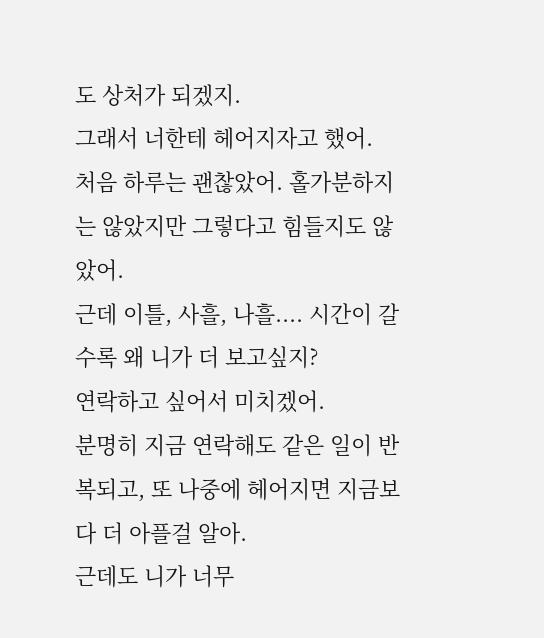도 상처가 되겠지.
그래서 너한테 헤어지자고 했어.
처음 하루는 괜찮았어. 홀가분하지는 않았지만 그렇다고 힘들지도 않았어.
근데 이틀, 사흘, 나흘.... 시간이 갈 수록 왜 니가 더 보고싶지?
연락하고 싶어서 미치겠어.
분명히 지금 연락해도 같은 일이 반복되고, 또 나중에 헤어지면 지금보다 더 아플걸 알아.
근데도 니가 너무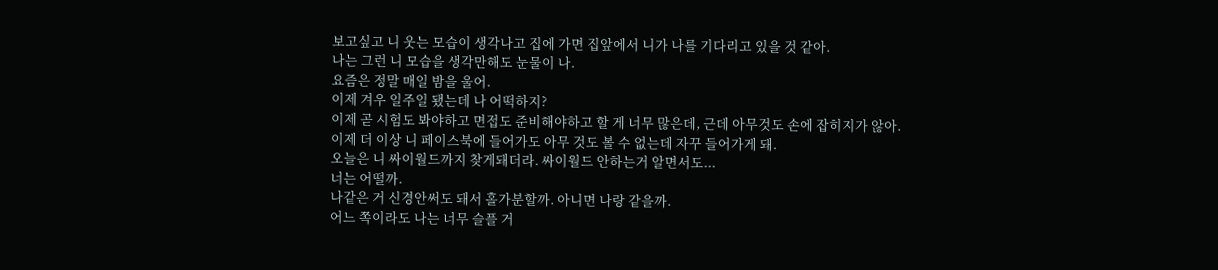보고싶고 니 웃는 모습이 생각나고 집에 가면 집앞에서 니가 나를 기다리고 있을 것 같아.
나는 그런 니 모습을 생각만해도 눈물이 나.
요즘은 정말 매일 밤을 울어.
이제 겨우 일주일 됐는데 나 어떡하지?
이제 곧 시험도 봐야하고 면접도 준비해야하고 할 게 너무 많은데, 근데 아무것도 손에 잡히지가 않아.
이제 더 이상 니 페이스북에 들어가도 아무 것도 볼 수 없는데 자꾸 들어가게 돼.
오늘은 니 싸이월드까지 찾게돼더라. 싸이월드 안하는거 알면서도...
너는 어떨까.
나같은 거 신경안써도 돼서 홀가분할까. 아니면 나랑 같을까.
어느 쪽이라도 나는 너무 슬플 거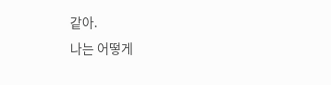같아.
나는 어떻게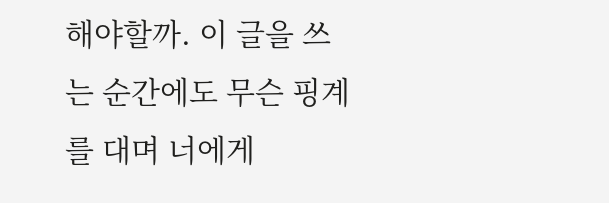해야할까. 이 글을 쓰는 순간에도 무슨 핑계를 대며 너에게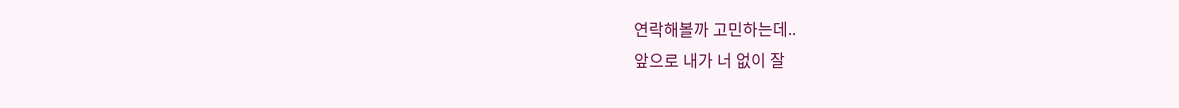연락해볼까 고민하는데..
앞으로 내가 너 없이 잘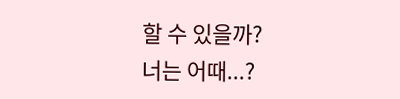할 수 있을까?
너는 어때...?